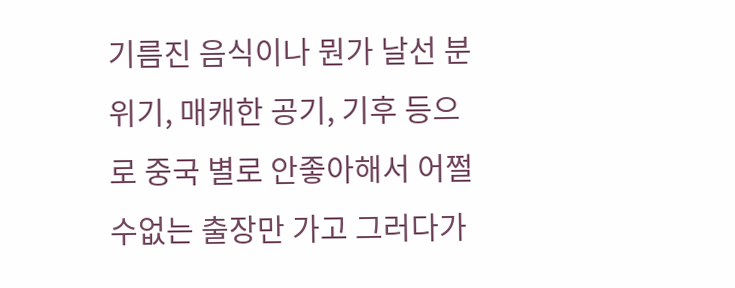기름진 음식이나 뭔가 날선 분위기, 매캐한 공기, 기후 등으로 중국 별로 안좋아해서 어쩔수없는 출장만 가고 그러다가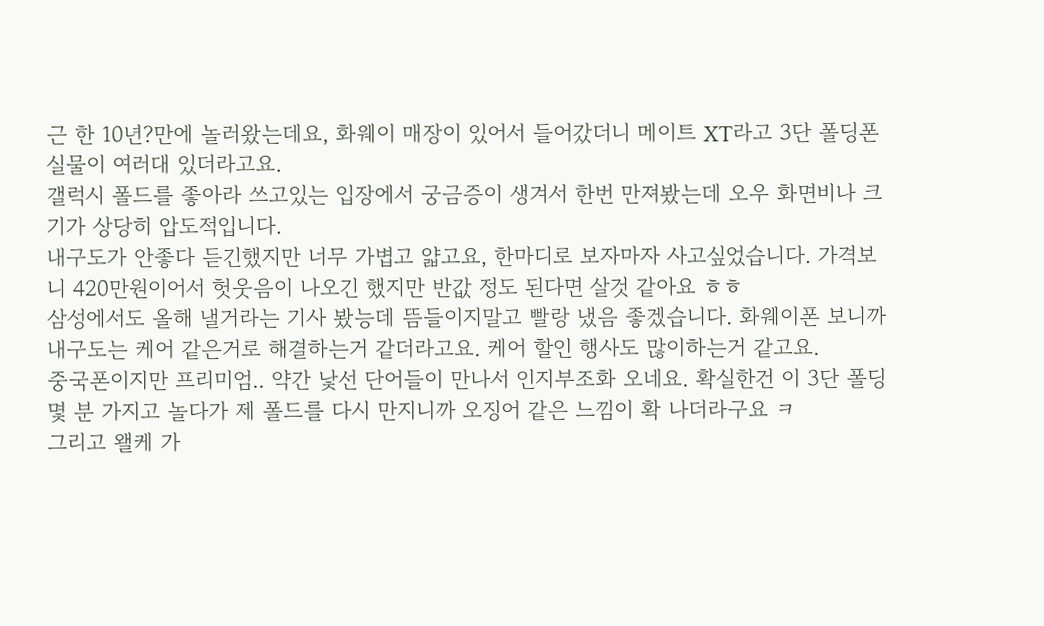근 한 10년?만에 놀러왔는데요, 화웨이 매장이 있어서 들어갔더니 메이트 XT라고 3단 폴딩폰 실물이 여러대 있더라고요.
갤럭시 폴드를 좋아라 쓰고있는 입장에서 궁금증이 생겨서 한번 만져봤는데 오우 화면비나 크기가 상당히 압도적입니다.
내구도가 안좋다 듣긴했지만 너무 가볍고 얇고요, 한마디로 보자마자 사고싶었습니다. 가격보니 420만원이어서 헛웃음이 나오긴 했지만 반값 정도 된다면 살것 같아요 ㅎㅎ
삼성에서도 올해 낼거라는 기사 봤능데 뜸들이지말고 빨랑 냈음 좋겠습니다. 화웨이폰 보니까 내구도는 케어 같은거로 해결하는거 같더라고요. 케어 할인 행사도 많이하는거 같고요.
중국폰이지만 프리미엄.. 약간 낯선 단어들이 만나서 인지부조화 오네요. 확실한건 이 3단 폴딩 몇 분 가지고 놀다가 제 폴드를 다시 만지니까 오징어 같은 느낌이 확 나더라구요 ㅋ
그리고 왤케 가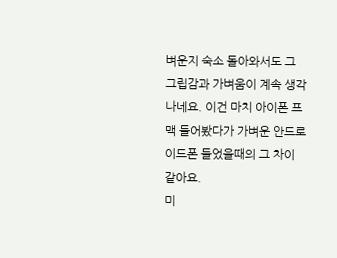벼운지 숙소 돌아와서도 그 그립감과 가벼움이 계속 생각나네요. 이건 마치 아이폰 프맥 들어봤다가 가벼운 안드로이드폰 들었을때의 그 차이 같아요.
미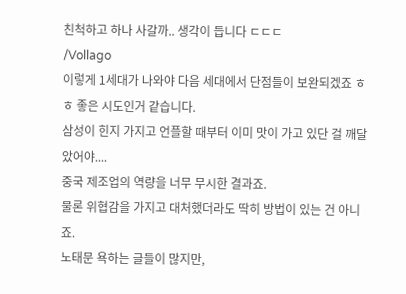친척하고 하나 사갈까.. 생각이 듭니다 ㄷㄷㄷ
/Vollago
이렇게 1세대가 나와야 다음 세대에서 단점들이 보완되겠죠 ㅎㅎ 좋은 시도인거 같습니다.
삼성이 힌지 가지고 언플할 때부터 이미 맛이 가고 있단 걸 깨달았어야....
중국 제조업의 역량을 너무 무시한 결과죠.
물론 위협감을 가지고 대처했더라도 딱히 방법이 있는 건 아니죠.
노태문 욕하는 글들이 많지만,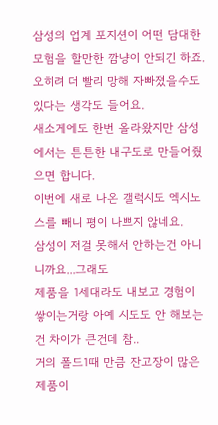삼성의 업계 포지션이 어떤 담대한 모험을 할만한 깜냥이 안되긴 하죠.
오히려 더 빨리 망해 자빠졌을수도 있다는 생각도 들어요.
새소게에도 한번 올라왔지만 삼성에서는 튼튼한 내구도로 만들어줬으면 합니다.
이번에 새로 나온 갤럭시도 엑시노스를 빼니 평이 나쁘지 않네요.
삼성이 저걸 못해서 안하는건 아니니까요...그래도
제품을 1세대라도 내보고 경험이 쌓이는거랑 아예 시도도 안 해보는건 차이가 큰건데 참..
거의 폴드1때 만큼 잔고장이 많은 제품이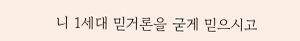니 1세대 믿거론을 굳게 믿으시고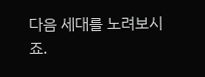다음 세대를 노려보시죠.